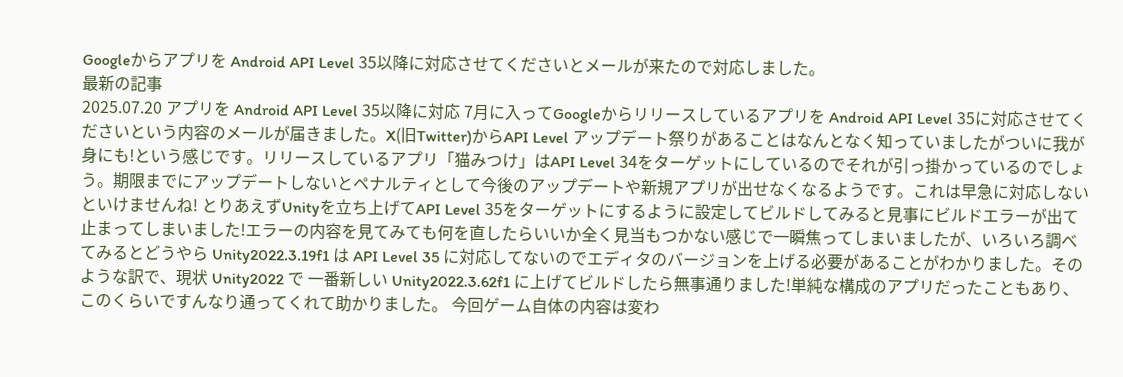Googleからアプリを Android API Level 35以降に対応させてくださいとメールが来たので対応しました。
最新の記事
2025.07.20 アプリを Android API Level 35以降に対応 7月に入ってGoogleからリリースしているアプリを Android API Level 35に対応させてくださいという内容のメールが届きました。X(旧Twitter)からAPI Level アップデート祭りがあることはなんとなく知っていましたがついに我が身にも!という感じです。リリースしているアプリ「猫みつけ」はAPI Level 34をターゲットにしているのでそれが引っ掛かっているのでしょう。期限までにアップデートしないとペナルティとして今後のアップデートや新規アプリが出せなくなるようです。これは早急に対応しないといけませんね! とりあえずUnityを立ち上げてAPI Level 35をターゲットにするように設定してビルドしてみると見事にビルドエラーが出て止まってしまいました!エラーの内容を見てみても何を直したらいいか全く見当もつかない感じで一瞬焦ってしまいましたが、いろいろ調べてみるとどうやら Unity2022.3.19f1 は API Level 35 に対応してないのでエディタのバージョンを上げる必要があることがわかりました。そのような訳で、現状 Unity2022 で 一番新しい Unity2022.3.62f1 に上げてビルドしたら無事通りました!単純な構成のアプリだったこともあり、このくらいですんなり通ってくれて助かりました。 今回ゲーム自体の内容は変わ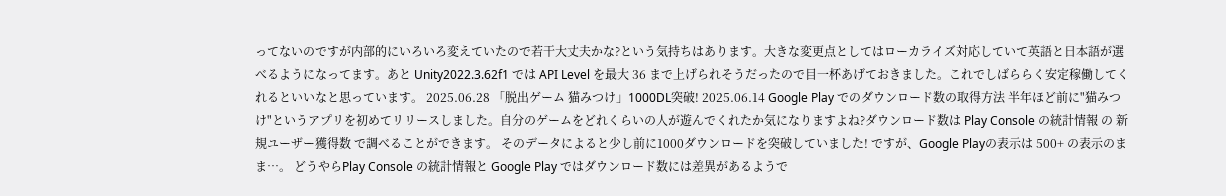ってないのですが内部的にいろいろ変えていたので若干大丈夫かな?という気持ちはあります。大きな変更点としてはローカライズ対応していて英語と日本語が選べるようになってます。あと Unity2022.3.62f1 では API Level を最大 36 まで上げられそうだったので目一杯あげておきました。これでしばららく安定稼働してくれるといいなと思っています。 2025.06.28 「脱出ゲーム 猫みつけ」1000DL突破! 2025.06.14 Google Play でのダウンロード数の取得方法 半年ほど前に"猫みつけ"というアプリを初めてリリースしました。自分のゲームをどれくらいの人が遊んでくれたか気になりますよね?ダウンロード数は Play Console の統計情報 の 新規ユーザー獲得数 で調べることができます。 そのデータによると少し前に1000ダウンロードを突破していました! ですが、Google Playの表示は 500+ の表示のまま…。 どうやらPlay Console の統計情報と Google Play ではダウンロード数には差異があるようで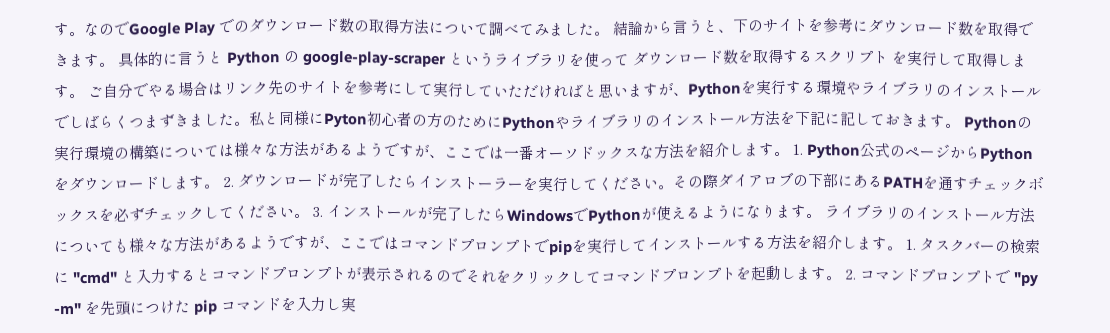す。なのでGoogle Play でのダウンロード数の取得方法について調べてみました。 結論から言うと、下のサイトを参考にダウンロード数を取得できます。 具体的に言うと Python の google-play-scraper というライブラリを使って ダウンロード数を取得するスクリプト を実行して取得します。 ご自分でやる場合はリンク先のサイトを参考にして実行していただければと思いますが、Pythonを実行する環境やライブラリのインストールでしばらくつまずきました。私と同様にPyton初心者の方のためにPythonやライブラリのインストール方法を下記に記しておきます。 Pythonの実行環境の構築については様々な方法があるようですが、ここでは一番オーソドックスな方法を紹介します。 1. Python公式のページからPythonをダウンロードします。 2. ダウンロードが完了したらインストーラーを実行してください。その際ダイアロブの下部にあるPATHを通すチェックボックスを必ずチェックしてください。 3. インストールが完了したらWindowsでPythonが使えるようになります。 ライブラリのインストール方法についても様々な方法があるようですが、ここではコマンドプロンプトでpipを実行してインストールする方法を紹介します。 1. タスクバーの検索に "cmd" と入力するとコマンドプロンプトが表示されるのでそれをクリックしてコマンドプロンプトを起動します。 2. コマンドプロンプトで "py -m" を先頭につけた pip コマンドを入力し実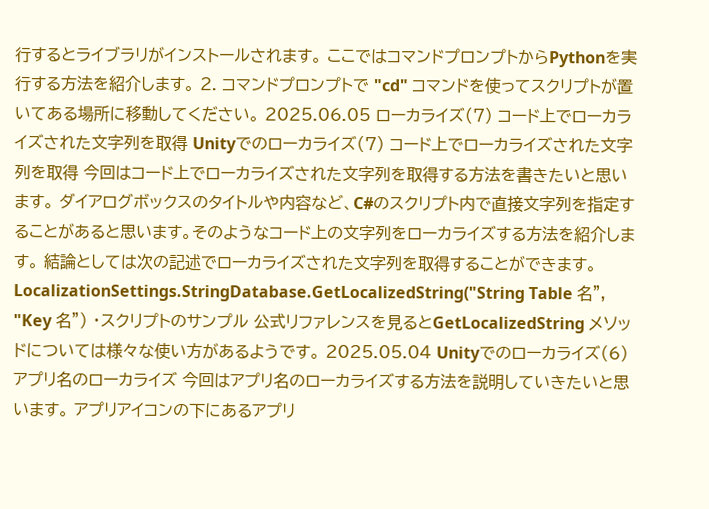行するとライブラリがインストールされます。 ここではコマンドプロンプトからPythonを実行する方法を紹介します。 2. コマンドプロンプトで "cd" コマンドを使ってスクリプトが置いてある場所に移動してください。 2025.06.05 ローカライズ(7) コード上でローカライズされた文字列を取得 Unityでのローカライズ(7) コード上でローカライズされた文字列を取得 今回はコード上でローカライズされた文字列を取得する方法を書きたいと思います。 ダイアログボックスのタイトルや内容など、C#のスクリプト内で直接文字列を指定することがあると思います。そのようなコード上の文字列をローカライズする方法を紹介します。 結論としては次の記述でローカライズされた文字列を取得することができます。 LocalizationSettings.StringDatabase.GetLocalizedString("String Table 名", "Key 名") ・スクリプトのサンプル 公式リファレンスを見るとGetLocalizedString メソッドについては様々な使い方があるようです。 2025.05.04 Unityでのローカライズ(6) アプリ名のローカライズ 今回はアプリ名のローカライズする方法を説明していきたいと思います。 アプリアイコンの下にあるアプリ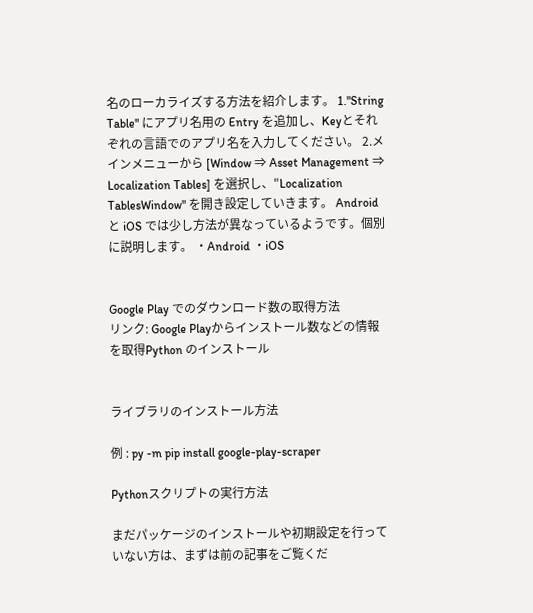名のローカライズする方法を紹介します。 1."String Table" にアプリ名用の Entry を追加し、Keyとそれぞれの言語でのアプリ名を入力してください。 2.メインメニューから [Window ⇒ Asset Management ⇒ Localization Tables] を選択し、"Localization TablesWindow" を開き設定していきます。 Android と iOS では少し方法が異なっているようです。個別に説明します。 ・Android ・iOS


Google Play でのダウンロード数の取得方法
リンク: Google Playからインストール数などの情報を取得Python のインストール


ライブラリのインストール方法

例 : py -m pip install google-play-scraper

Pythonスクリプトの実行方法

まだパッケージのインストールや初期設定を行っていない方は、まずは前の記事をご覧くだ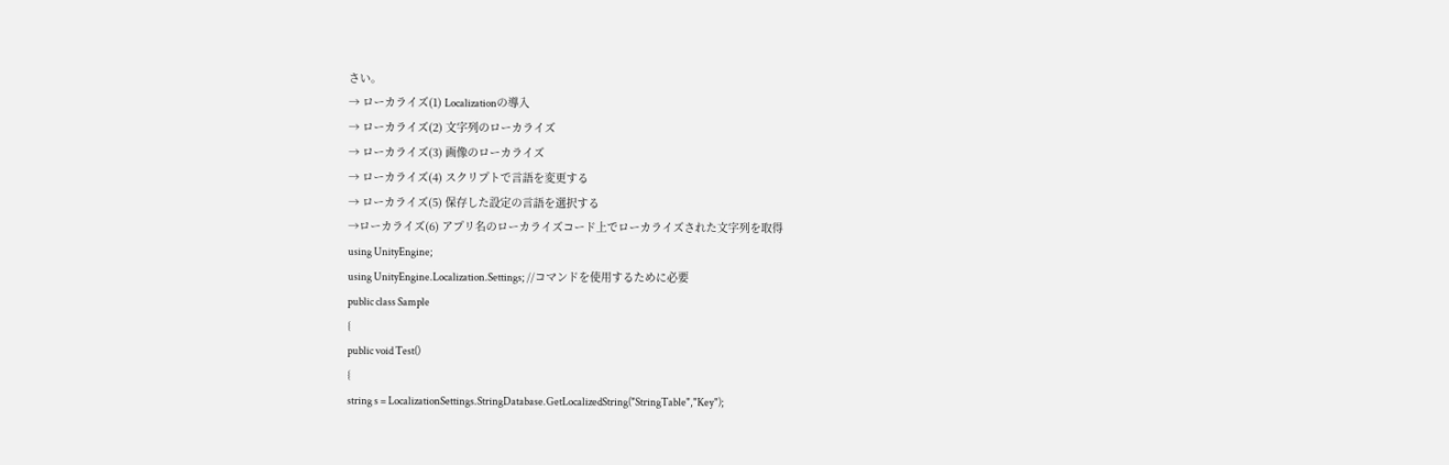さい。
→ ローカライズ(1) Localizationの導入
→ ローカライズ(2) 文字列のローカライズ
→ ローカライズ(3) 画像のローカライズ
→ ローカライズ(4) スクリプトで言語を変更する
→ ローカライズ(5) 保存した設定の言語を選択する
→ローカライズ(6) アプリ名のローカライズコード上でローカライズされた文字列を取得
using UnityEngine;
using UnityEngine.Localization.Settings; //コマンドを使用するために必要
public class Sample
{
public void Test()
{
string s = LocalizationSettings.StringDatabase.GetLocalizedString("StringTable","Key");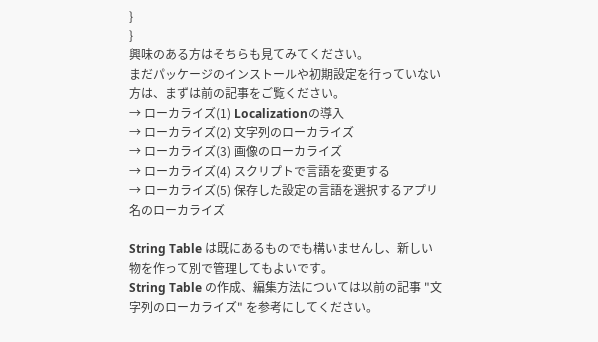}
}
興味のある方はそちらも見てみてください。
まだパッケージのインストールや初期設定を行っていない方は、まずは前の記事をご覧ください。
→ ローカライズ(1) Localizationの導入
→ ローカライズ(2) 文字列のローカライズ
→ ローカライズ(3) 画像のローカライズ
→ ローカライズ(4) スクリプトで言語を変更する
→ ローカライズ(5) 保存した設定の言語を選択するアプリ名のローカライズ

String Table は既にあるものでも構いませんし、新しい物を作って別で管理してもよいです。
String Table の作成、編集方法については以前の記事 "文字列のローカライズ" を参考にしてください。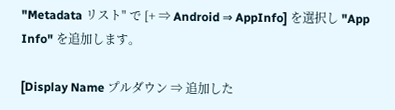"Metadata リスト" で [+ ⇒ Android ⇒ AppInfo] を選択し "App Info" を追加します。

[Display Name プルダウン ⇒ 追加した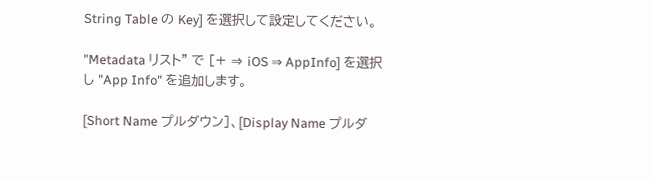String Table の Key] を選択して設定してください。

"Metadata リスト" で [+ ⇒ iOS ⇒ AppInfo] を選択し "App Info" を追加します。

[Short Name プルダウン]、[Display Name プルダ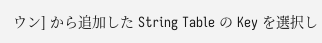ウン] から追加した String Table の Key を選択し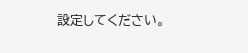設定してください。